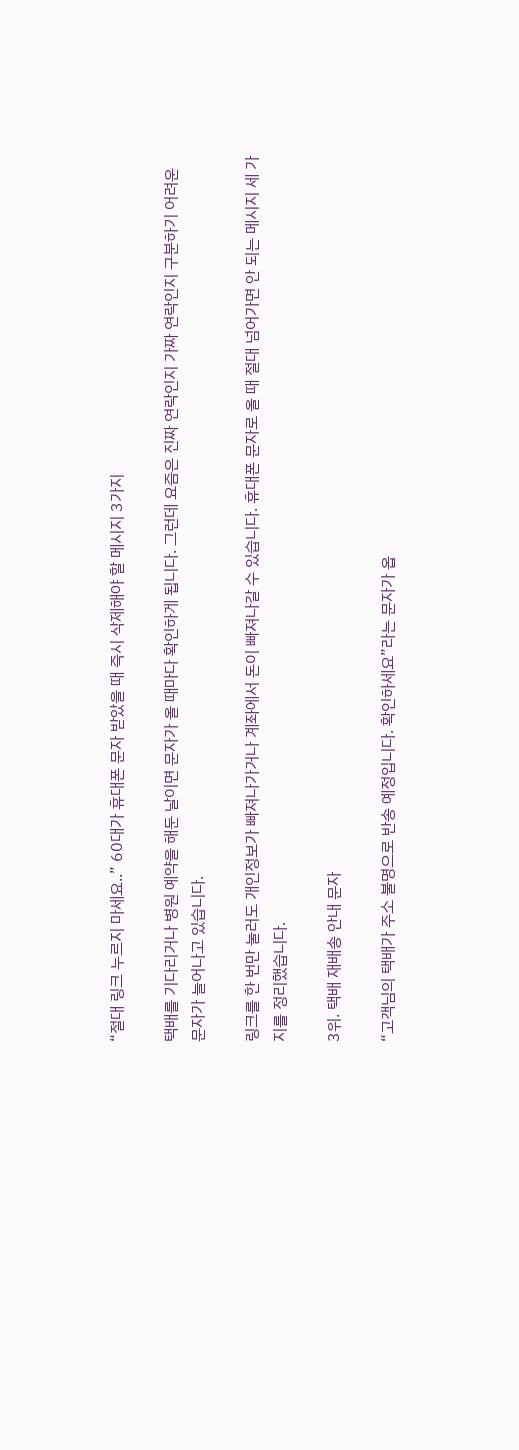“절대 링크 누르지 마세요..” 60대가 휴대폰 문자 받았을 때 즉시 삭제해야 할 메시지 3가지

택배를 기다리거나 병원 예약을 해둔 날이면 문자가 올 때마다 확인하게 됩니다. 그런데 요즘은 진짜 연락인지 가짜 연락인지 구분하기 어려운 문자가 늘어나고 있습니다.

링크를 한 번만 눌러도 개인정보가 빠져나가거나 계좌에서 돈이 빠져나갈 수 있습니다. 휴대폰 문자로 올 때 절대 넘어가면 안 되는 메시지 세 가지를 정리했습니다.

3위. 택배 재배송 안내 문자

“고객님의 택배가 주소 불명으로 반송 예정입니다. 확인하세요”라는 문자가 옵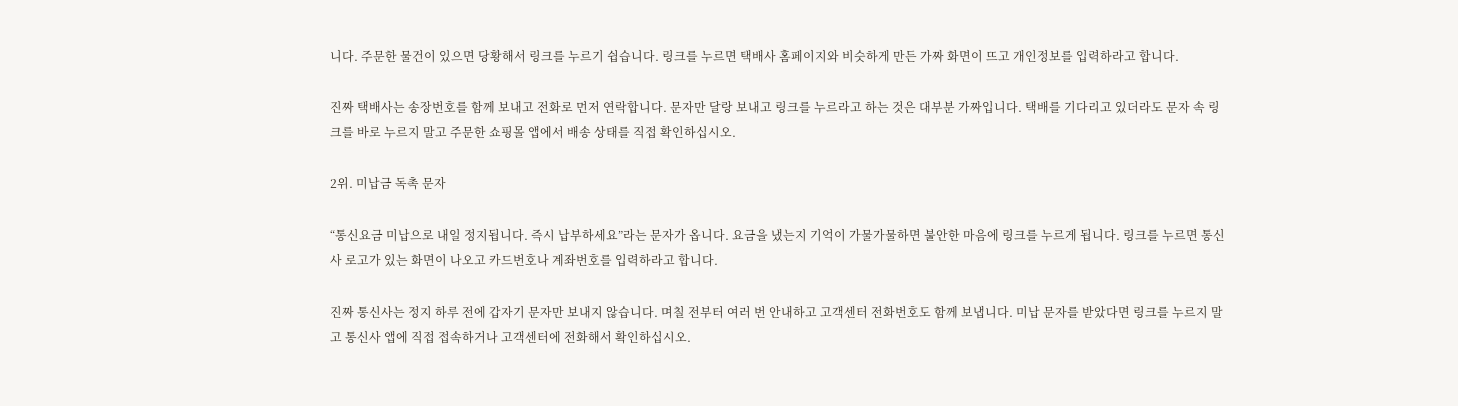니다. 주문한 물건이 있으면 당황해서 링크를 누르기 쉽습니다. 링크를 누르면 택배사 홈페이지와 비슷하게 만든 가짜 화면이 뜨고 개인정보를 입력하라고 합니다.

진짜 택배사는 송장번호를 함께 보내고 전화로 먼저 연락합니다. 문자만 달랑 보내고 링크를 누르라고 하는 것은 대부분 가짜입니다. 택배를 기다리고 있더라도 문자 속 링크를 바로 누르지 말고 주문한 쇼핑몰 앱에서 배송 상태를 직접 확인하십시오.

2위. 미납금 독촉 문자

“통신요금 미납으로 내일 정지됩니다. 즉시 납부하세요”라는 문자가 옵니다. 요금을 냈는지 기억이 가물가물하면 불안한 마음에 링크를 누르게 됩니다. 링크를 누르면 통신사 로고가 있는 화면이 나오고 카드번호나 계좌번호를 입력하라고 합니다.

진짜 통신사는 정지 하루 전에 갑자기 문자만 보내지 않습니다. 며칠 전부터 여러 번 안내하고 고객센터 전화번호도 함께 보냅니다. 미납 문자를 받았다면 링크를 누르지 말고 통신사 앱에 직접 접속하거나 고객센터에 전화해서 확인하십시오.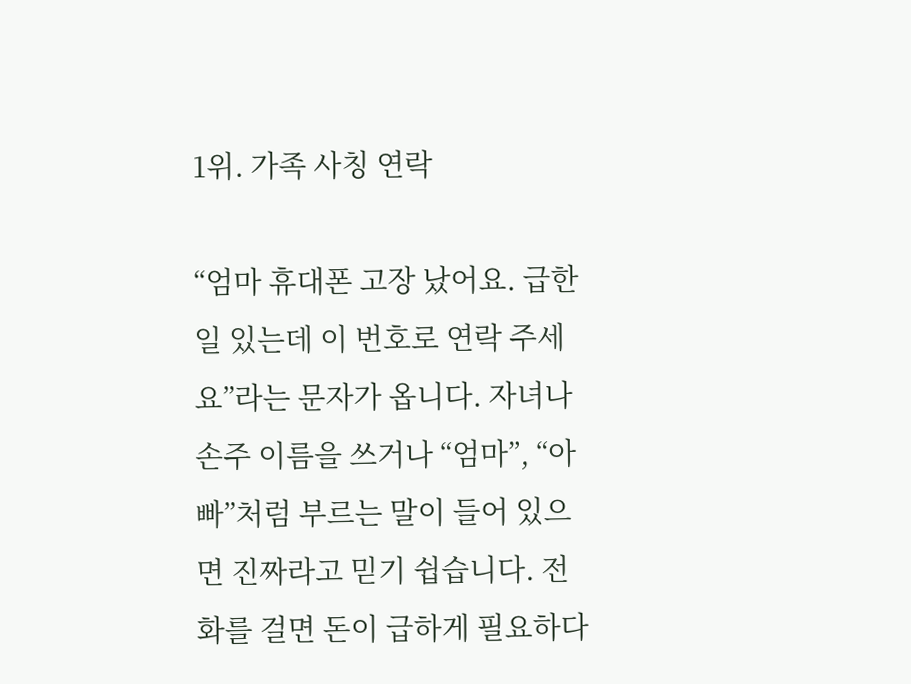1위. 가족 사칭 연락

“엄마 휴대폰 고장 났어요. 급한 일 있는데 이 번호로 연락 주세요”라는 문자가 옵니다. 자녀나 손주 이름을 쓰거나 “엄마”, “아빠”처럼 부르는 말이 들어 있으면 진짜라고 믿기 쉽습니다. 전화를 걸면 돈이 급하게 필요하다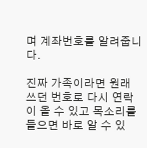며 계좌번호를 알려줍니다.

진짜 가족이라면 원래 쓰던 번호로 다시 연락이 올 수 있고 목소리를 들으면 바로 알 수 있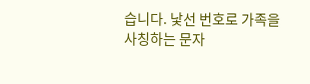습니다. 낯선 번호로 가족을 사칭하는 문자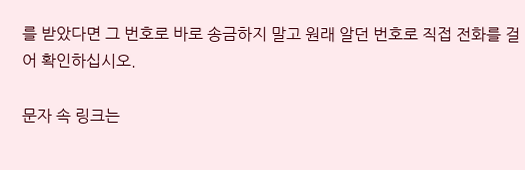를 받았다면 그 번호로 바로 송금하지 말고 원래 알던 번호로 직접 전화를 걸어 확인하십시오.

문자 속 링크는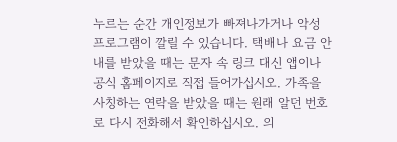누르는 순간 개인정보가 빠져나가거나 악성 프로그램이 깔릴 수 있습니다. 택배나 요금 안내를 받았을 때는 문자 속 링크 대신 앱이나 공식 홈페이지로 직접 들어가십시오. 가족을 사칭하는 연락을 받았을 때는 원래 알던 번호로 다시 전화해서 확인하십시오. 의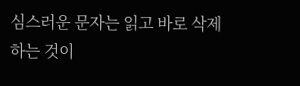심스러운 문자는 읽고 바로 삭제하는 것이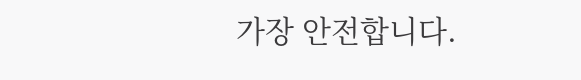가장 안전합니다.